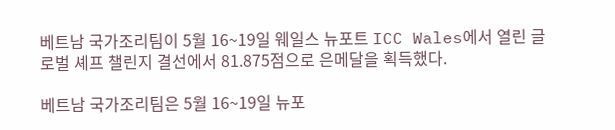베트남 국가조리팀이 5월 16~19일 웨일스 뉴포트 ICC Wales에서 열린 글로벌 셰프 챌린지 결선에서 81.875점으로 은메달을 획득했다.

베트남 국가조리팀은 5월 16~19일 뉴포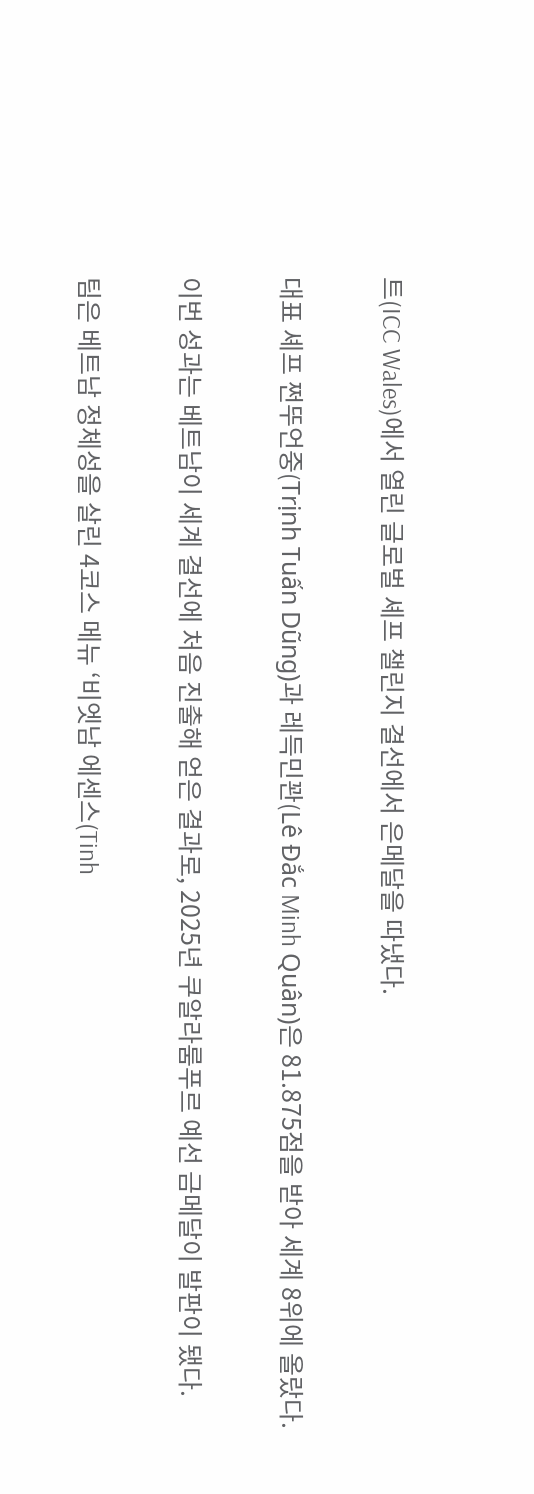트(ICC Wales)에서 열린 글로벌 셰프 챌린지 결선에서 은메달을 따냈다.

대표 셰프 쩐뚜언중(Trịnh Tuấn Dũng)과 레득민꽌(Lê Đắc Minh Quân)은 81.875점을 받아 세계 8위에 올랐다.

이번 성과는 베트남이 세계 결선에 처음 진출해 얻은 결과로, 2025년 쿠알라룸푸르 예선 금메달이 발판이 됐다.

팀은 베트남 정체성을 살린 4코스 메뉴 ‘비엣남 에센스(Tinh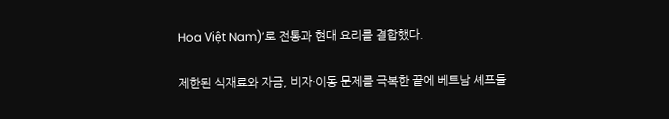Hoa Việt Nam)’로 전통과 현대 요리를 결합했다.

제한된 식재료와 자금, 비자·이동 문제를 극복한 끝에 베트남 셰프들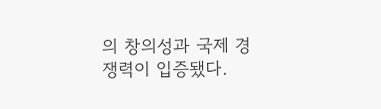의 창의성과 국제 경쟁력이 입증됐다.